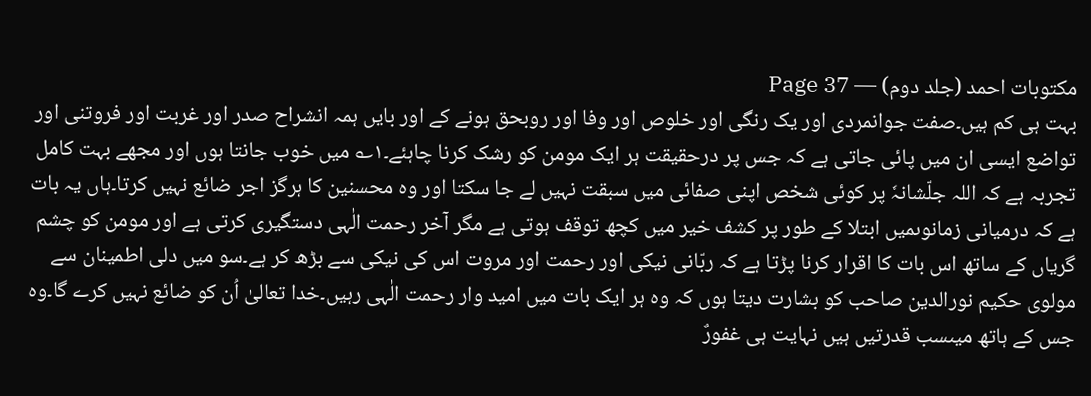مکتوبات احمد (جلد دوم) — Page 37
بہت ہی کم ہیں۔صفت جوانمردی اور یک رنگی اور خلوص اور وفا اور روبحق ہونے کے اور بایں ہمہ انشراح صدر اور غربت اور فروتنی اور تواضع ایسی ان میں پائی جاتی ہے کہ جس پر درحقیقت ہر ایک مومن کو رشک کرنا چاہئے۔۱؎ میں خوب جانتا ہوں اور مجھے بہت کامل تجربہ ہے کہ اللہ جلّشانہٗ پر کوئی شخص اپنی صفائی میں سبقت نہیں لے جا سکتا اور وہ محسنین کا ہرگز اجر ضائع نہیں کرتا۔ہاں یہ بات ہے کہ درمیانی زمانوںمیں ابتلا کے طور پر کشف خیر میں کچھ توقف ہوتی ہے مگر آخر رحمت الٰہی دستگیری کرتی ہے اور مومن کو چشم گریاں کے ساتھ اس بات کا اقرار کرنا پڑتا ہے کہ ربّانی نیکی اور رحمت اور مروت اس کی نیکی سے بڑھ کر ہے۔سو میں دلی اطمینان سے مولوی حکیم نورالدین صاحب کو بشارت دیتا ہوں کہ وہ ہر ایک بات میں امید وار رحمت الٰہی رہیں۔خدا تعالیٰ اُن کو ضائع نہیں کرے گا۔وہ جس کے ہاتھ میںسب قدرتیں ہیں نہایت ہی غفورٌ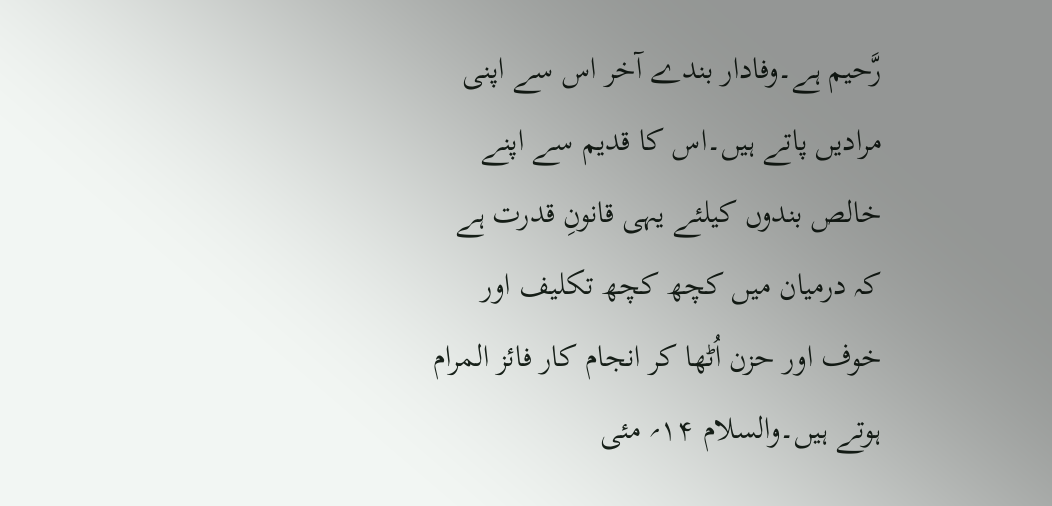رَّحیم ہے۔وفادار بندے آخر اس سے اپنی مرادیں پاتے ہیں۔اس کا قدیم سے اپنے خالص بندوں کیلئے یہی قانونِ قدرت ہے کہ درمیان میں کچھ کچھ تکلیف اور خوف اور حزن اُٹھا کر انجام کار فائز المرام ہوتے ہیں۔والسلام ۱۴؍ مئی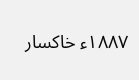۱۸۸۷ء خاکسار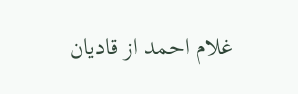غلام احمد از قادیان